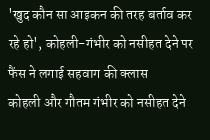'खुद कौन सा आइकन की तरह बर्ताव कर रहे हो', कोहली-गंभीर को नसीहत देने पर फैंस ने लगाई सहवाग की क्लास
कोहली और गौतम गंभीर को नसीहत देने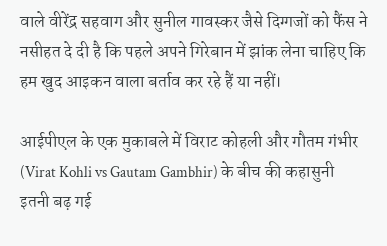वाले वीरेंद्र सहवाग और सुनील गावस्कर जैसे दिग्गजों को फैंस ने नसीहत दे दी है कि पहले अपने गिरेबान में झांक लेना चाहिए कि हम खुद आइकन वाला बर्ताव कर रहे हैं या नहीं।

आईपीएल के एक मुकाबले में विराट कोहली और गौतम गंभीर (Virat Kohli vs Gautam Gambhir) के बीच की कहासुनी इतनी बढ़ गई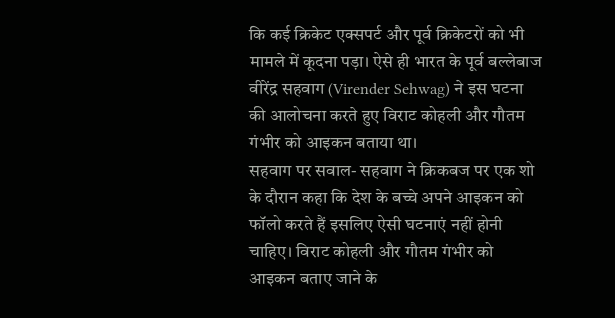कि कई क्रिकेट एक्सपर्ट और पूर्व क्रिकेटरों को भी मामले में कूदना पड़ा। ऐसे ही भारत के पूर्व बल्लेबाज वीरेंद्र सहवाग (Virender Sehwag) ने इस घटना की आलोचना करते हुए विराट कोहली और गौतम गंभीर को आइकन बताया था।
सहवाग पर सवाल- सहवाग ने क्रिकबज पर एक शो के दौरान कहा कि देश के बच्चे अपने आइकन को फॉलो करते हैं इसलिए ऐसी घटनाएं नहीं होनी चाहिए। विराट कोहली और गौतम गंभीर को आइकन बताए जाने के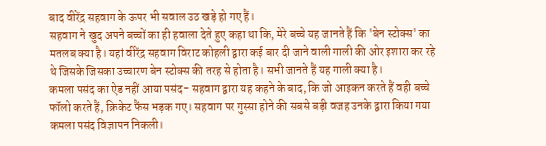बाद वीरेंद्र सहवाग के ऊपर भी सवाल उठ खड़े हो गए हैं।
सहवाग ने खुद अपने बच्चों का ही हवाला देते हुए कहा था कि, मेरे बच्चे यह जानते हैं कि 'बेन स्टोक्स' का मतलब क्या है। यहां वीरेंद्र सहवाग विराट कोहली द्वारा कई बार दी जाने वाली गाली की ओर इशारा कर रहे थे जिसके जिसका उच्चारण बेन स्टोक्स की तरह से होता है। सभी जानते हैं यह गाली क्या है।
कमला पसंद का ऐड नहीं आया पसंद- सहवाग द्वारा यह कहने के बाद, कि जो आइकन करते हैं वही बच्चे फॉलो करते हैं, क्रिकेट फैंस भड़क गए। सहवाग पर गुस्सा होने की सबसे बड़ी वजह उनके द्वारा किया गया कमला पसंद विज्ञापन निकली।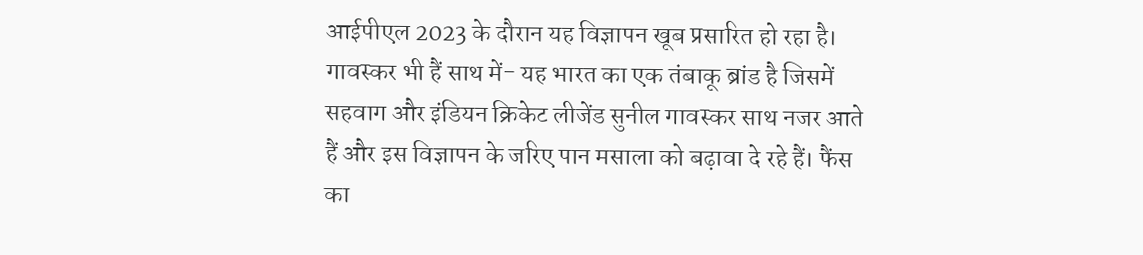आईपीएल 2023 के दौरान यह विज्ञापन खूब प्रसारित हो रहा है।
गावस्कर भी हैं साथ में- यह भारत का एक तंबाकू ब्रांड है जिसमें सहवाग और इंडियन क्रिकेट लीजेंड सुनील गावस्कर साथ नजर आते हैं और इस विज्ञापन के जरिए पान मसाला को बढ़ावा दे रहे हैं। फैंस का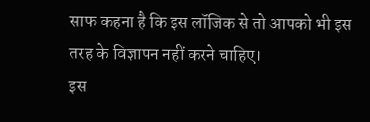साफ कहना है कि इस लॉजिक से तो आपको भी इस तरह के विज्ञापन नहीं करने चाहिए।
इस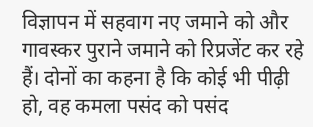विज्ञापन में सहवाग नए जमाने को और गावस्कर पुराने जमाने को रिप्रजेंट कर रहे हैं। दोनों का कहना है कि कोई भी पीढ़ी हो, वह कमला पसंद को पसंद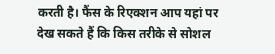करती है। फैंस के रिएक्शन आप यहां पर देख सकते हैं कि किस तरीके से सोशल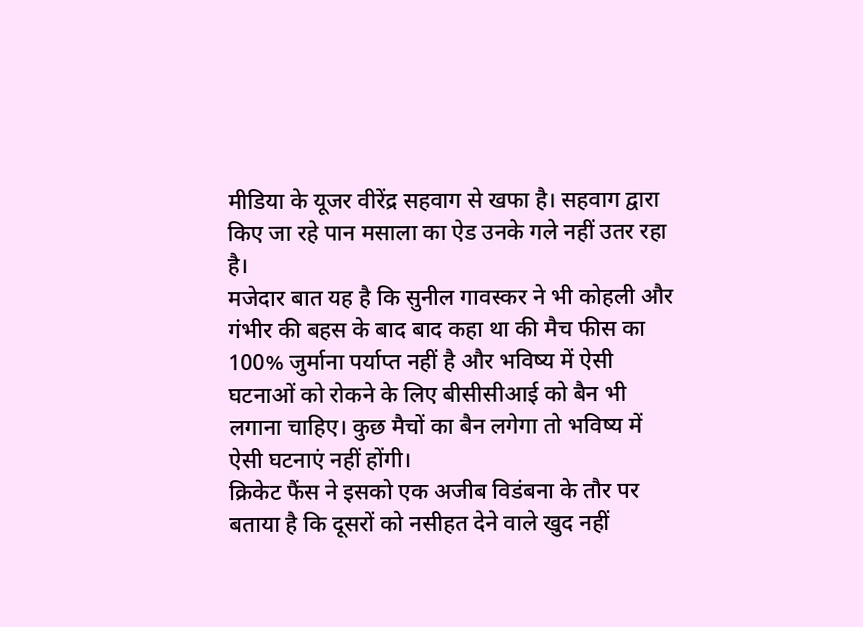मीडिया के यूजर वीरेंद्र सहवाग से खफा है। सहवाग द्वारा किए जा रहे पान मसाला का ऐड उनके गले नहीं उतर रहा है।
मजेदार बात यह है कि सुनील गावस्कर ने भी कोहली और गंभीर की बहस के बाद बाद कहा था की मैच फीस का 100% जुर्माना पर्याप्त नहीं है और भविष्य में ऐसी घटनाओं को रोकने के लिए बीसीसीआई को बैन भी लगाना चाहिए। कुछ मैचों का बैन लगेगा तो भविष्य में ऐसी घटनाएं नहीं होंगी।
क्रिकेट फैंस ने इसको एक अजीब विडंबना के तौर पर बताया है कि दूसरों को नसीहत देने वाले खुद नहीं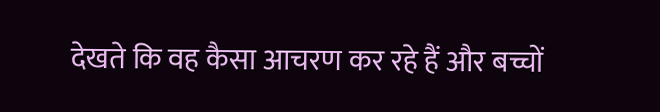देखते कि वह कैसा आचरण कर रहे हैं और बच्चों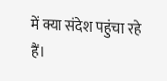में क्या संदेश पहुंचा रहे हैं।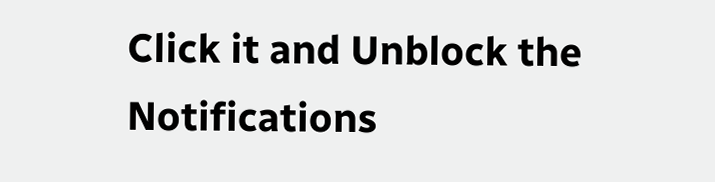Click it and Unblock the Notifications